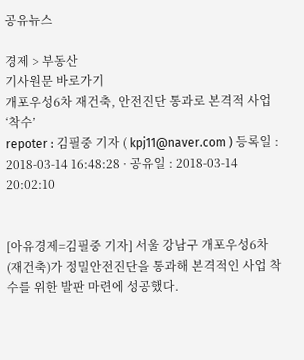공유뉴스

경제 > 부동산
기사원문 바로가기
개포우성6차 재건축, 안전진단 통과로 본격적 사업 ‘착수’
repoter : 김필중 기자 ( kpj11@naver.com ) 등록일 : 2018-03-14 16:48:28 · 공유일 : 2018-03-14 20:02:10


[아유경제=김필중 기자] 서울 강남구 개포우성6차(재건축)가 정밀안전진단을 통과해 본격적인 사업 착수를 위한 발판 마련에 성공했다.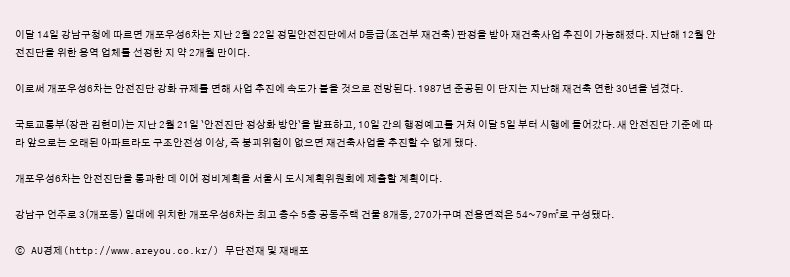이달 14일 강남구청에 따르면 개포우성6차는 지난 2월 22일 정밀안전진단에서 D등급(조건부 재건축) 판정을 받아 재건축사업 추진이 가능해졌다. 지난해 12월 안전진단을 위한 용역 업체를 선정한 지 약 2개월 만이다.

이로써 개포우성6차는 안전진단 강화 규제를 면해 사업 추진에 속도가 붙을 것으로 전망된다. 1987년 준공된 이 단지는 지난해 재건축 연한 30년을 넘겼다.

국토교통부(장관 김현미)는 지난 2월 21일 `안전진단 정상화 방안`을 발표하고, 10일 간의 행정예고를 거쳐 이달 5일 부터 시행에 들어갔다. 새 안전진단 기준에 따라 앞으로는 오래된 아파트라도 구조안전성 이상, 즉 붕괴위험이 없으면 재건축사업을 추진할 수 없게 됐다.

개포우성6차는 안전진단을 통과한 데 이어 정비계획을 서울시 도시계획위원회에 제출할 계획이다.

강남구 언주로 3(개포동) 일대에 위치한 개포우성6차는 최고 층수 5층 공동주택 건물 8개동, 270가구며 전용면적은 54~79㎡로 구성됐다.

ⓒ AU경제(http://www.areyou.co.kr/) 무단전재 및 재배포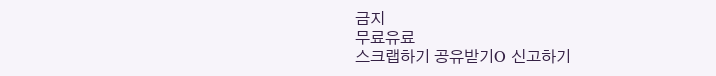금지
무료유료
스크랩하기 공유받기O 신고하기